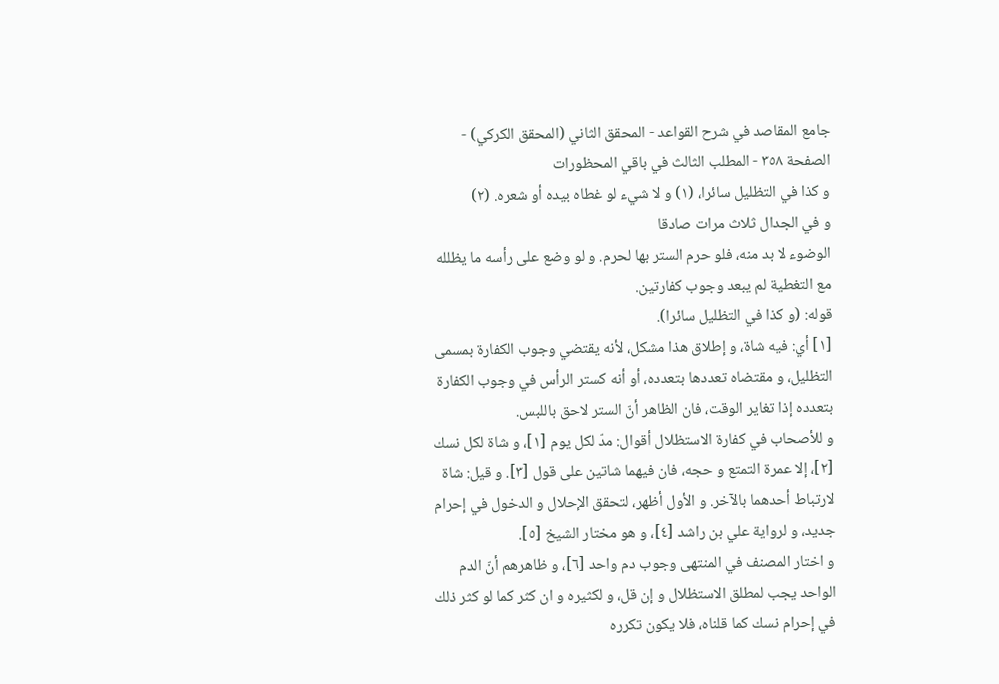جامع المقاصد في شرح القواعد - المحقق الثاني (المحقق الكركي) - الصفحة ٣٥٨ - المطلب الثالث في باقي المحظورات
و كذا في التظليل سائرا، (١) و لا شيء لو غطاه بيده أو شعره. (٢)
و في الجدال ثلاث مرات صادقا
الوضوء لا بد منه، فلو حرم الستر بها لحرم. و لو وضع على رأسه ما يظلله مع التغطية لم يبعد وجوب كفارتين.
قوله: (و كذا في التظليل سائرا).
[١] أي: فيه شاة، و إطلاق هذا مشكل، لأنه يقتضي وجوب الكفارة بمسمى التظليل، و مقتضاه تعددها بتعدده، أو أنه كستر الرأس في وجوب الكفارة بتعدده إذا تغاير الوقت، فان الظاهر أنّ الستر لاحق باللبس.
و للأصحاب في كفارة الاستظلال أقوال: مدّ لكل يوم [١]، و شاة لكل نسك [٢]، إلا عمرة التمتع و حجه، فان فيهما شاتين على قول [٣]. و قيل: شاة لارتباط أحدهما بالآخر. و الأول أظهر، لتحقق الإحلال و الدخول في إحرام جديد، و لرواية علي بن راشد [٤]، و هو مختار الشيخ [٥].
و اختار المصنف في المنتهى وجوب دم واحد [٦]، و ظاهرهم أنّ الدم الواحد يجب لمطلق الاستظلال و إن قل، و لكثيره و ان كثر كما لو كثر ذلك في إحرام نسك كما قلناه، فلا يكون تكرره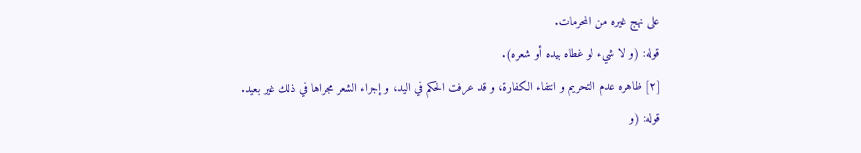على نهج غيره من المحرمات.
قوله: (و لا شيء لو غطاه بيده أو شعره).
[٢] ظاهره عدم التحريم و انتفاء الكفارة، و قد عرفت الحكم في اليد، و إجراء الشعر مجراها في ذلك غير بعيد.
قوله: (و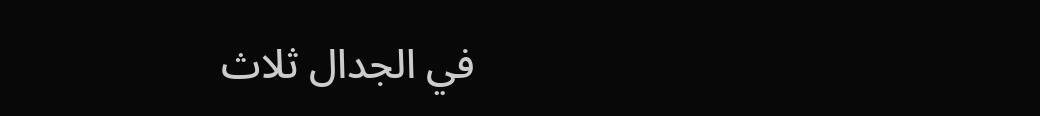في الجدال ثلاث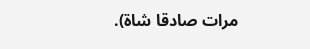مرات صادقا شاة).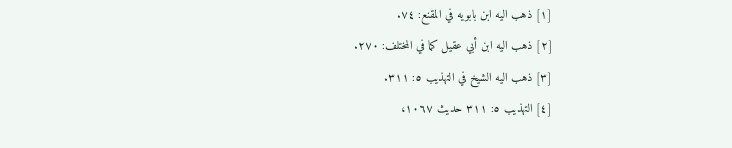[١] ذهب اليه ابن بابويه في المقنع: ٧٤.
[٢] ذهب اليه ابن أبي عقيل كما في المختلف: ٢٧٠.
[٣] ذهب اليه الشيخ في التهذيب ٥: ٣١١.
[٤] التهذيب ٥: ٣١١ حديث ١٠٦٧،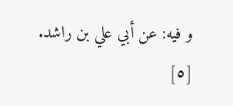و فيه: عن أبي علي بن راشد.
[٥]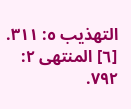التهذيب ٥: ٣١١.
[٦] المنتهى ٢: ٧٩٢.